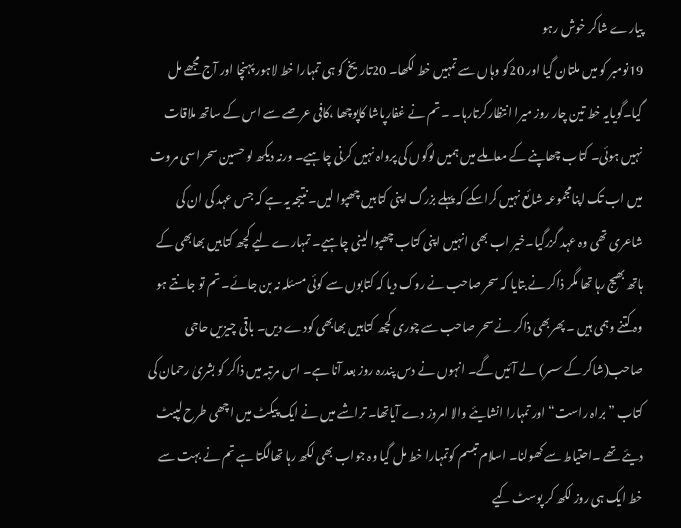پیارے شاکر خوش رہو
19نومبر کو میں ملتان گیا اور 20کو وہاں سے تمہیں خط لکھا۔ 20تاریخ کو ہی تمہارا خط لاہور پہنچا اور آج مجھے مل گیا۔گویایہ خط تین چار روز میرا انتظارکرتارہا۔ ۔ تم نے غفارپاشا کاپوچھا ،کافی عرصے سے اس کے ساتھ ملاقات نہیں ہوئی۔ کتاب چھاپنے کے معاملے میں ہمیں لوگوں کی پرواہ نہیں کرنی چاہیے۔ ورنہ دیکھ لو حسین سحر اسی مروت میں اب تک اپنامجموعہ شائع نہیں کراسکے کہ پہلے بزرگ اپنی کتابیں چھپوا لیں۔ نتیجہ یہ ہے کہ جس عہد کی ان کی شاعری تھی وہ عہد گزرگیا۔خیر اب بھی انہیں اپنی کتاب چھپوا لینی چاہیے۔ تمہارے لیے کچھ کتابیں بھابھی کے ہاتھ بھیج رہا تھا مگر ذاکر نے بتایا کہ سحر صاحب نے روک دیا کہ کتابوں سے کوئی مسئلہ نہ بن جائے۔ تم تو جانتے ہو وہ کتنے وہمی ہیں ۔ پھربھی ذاکر نے سحر صاحب سے چوری کچھ کتابیں بھابھی کودے دیں۔ باقی چیزیں حاجی صاحب(شاکر کے سسر) لے آئیں گے۔ انہوں نے دس پندرہ روز بعد آنا ہے۔ اس مرتبہ میں ذاکر کو بشریٰ رحمان کی کتاب ”براہ راست“ اور تمہارا انشایئے والا امروز دے آیاتھا۔ تراشے میں نے ایک پیکٹ میں اچھی طرح لپیٹ دیئے تھے ۔احتیاط سے کھولنا۔ اسلام تبسم کوتمہارا خط مل گیا وہ جواب بھی لکھ رہا تھالگتا ہے تم نے بہت سے خط ایک ہی روز لکھ کر پوسٹ کیے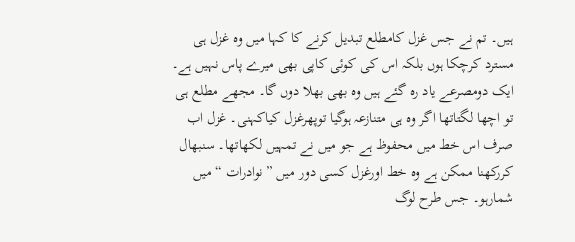ہیں۔ تم نے جس غزل کامطلع تبدیل کرنے کا کہا میں وہ غزل ہی مسترد کرچکا ہوں بلکہ اس کی کوئی کاپی بھی میرے پاس نہیں ہے۔ ایک دومصرعے یاد رہ گئے ہیں وہ بھی بھلا دوں گا۔ مجھے مطلع ہی تو اچھا لگتاتھا اگر وہ ہی متنازعہ ہوگیا توپھرغزل کیاکہنی۔ غزل اب صرف اس خط میں محفوظ ہے جو میں نے تمہیں لکھاتھا۔ سنبھال کررکھنا ممکن ہے وہ خط اورغزل کسی دور میں ”نوادرات “ میں شمارہو۔ جس طرح لوگ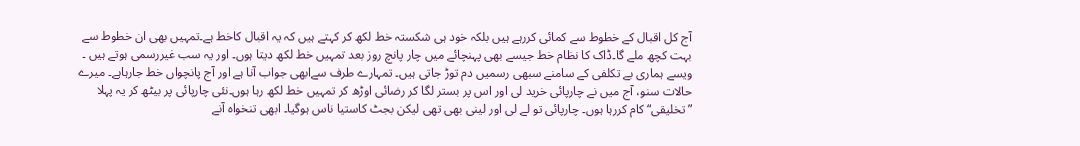آج کل اقبال کے خطوط سے کمائی کررہے ہیں بلکہ خود ہی شکستہ خط لکھ کر کہتے ہیں کہ یہ اقبال کاخط ہے۔تمہیں بھی ان خطوط سے بہت کچھ ملے گا۔ڈاک کا نظام خط جیسے بھی پہنچائے میں چار پانچ روز بعد تمہیں خط لکھ دیتا ہوں۔ اور یہ سب غیررسمی ہوتے ہیں ۔ ویسے ہماری بے تکلفی کے سامنے سبھی رسمیں دم توڑ جاتی ہیں۔ تمہارے طرف سےابھی جواب آنا ہے اور آج پانچواں خط جارہاہے۔ میرے حالات سنو، آج میں نے چارپائی خرید لی اور اس پر بستر لگا کر رضائی اوڑھ کر تمہیں خط لکھ رہا ہوں۔نئی چارپائی پر بیٹھ کر یہ پہلا ”تخلیقی“کام کررہا ہوں۔ چارپائی تو لے لی اور لینی بھی تھی لیکن بجٹ کاستیا ناس ہوگیا۔ ابھی تنخواہ آنے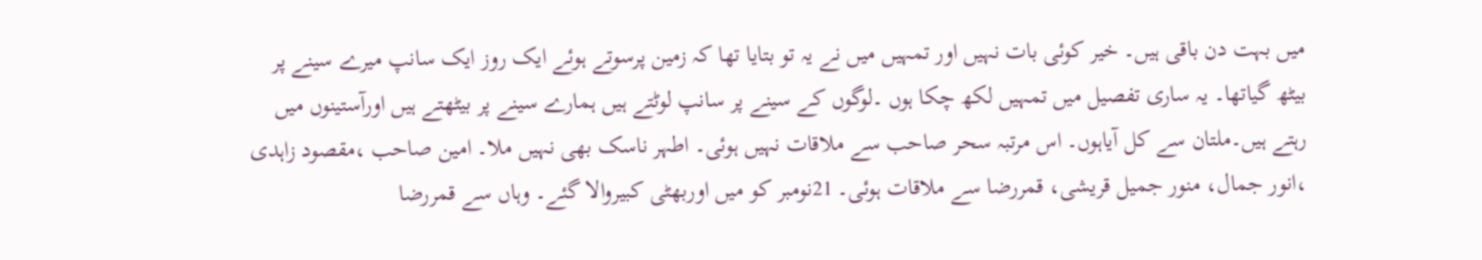میں بہت دن باقی ہیں۔ خیر کوئی بات نہیں اور تمہیں میں نے یہ تو بتایا تھا کہ زمین پرسوتے ہوئے ایک روز ایک سانپ میرے سینے پر بیٹھ گیاتھا۔ یہ ساری تفصیل میں تمہیں لکھ چکا ہوں ۔لوگوں کے سینے پر سانپ لوٹتے ہیں ہمارے سینے پر بیٹھتے ہیں اورآستینوں میں رہتے ہیں۔ملتان سے کل آیاہوں۔ اس مرتبہ سحر صاحب سے ملاقات نہیں ہوئی۔ اطہر ناسک بھی نہیں ملا۔ امین صاحب ،مقصود زاہدی ،انور جمال، منور جمیل قریشی، قمررضا سے ملاقات ہوئی۔ 21نومبر کو میں اوربھٹی کبیروالا گئے۔ وہاں سے قمررضا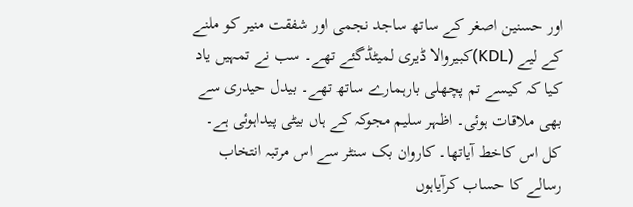اور حسنین اصغر کے ساتھ ساجد نجمی اور شفقت منیر کو ملنے کے لیے (KDL)کبیروالا ڈیری لمیٹڈگئے تھے۔ سب نے تمہیں یاد کیا کہ کیسے تم پچھلی بارہمارے ساتھ تھے۔ بیدل حیدری سے بھی ملاقات ہوئی۔ اظہر سلیم مجوکہ کے ہاں بیٹی پیداہوئی ہے۔ کل اس کاخط آیاتھا۔ کاروان بک سنٹر سے اس مرتبہ انتخاب رسالے کا حساب کرآیاہوں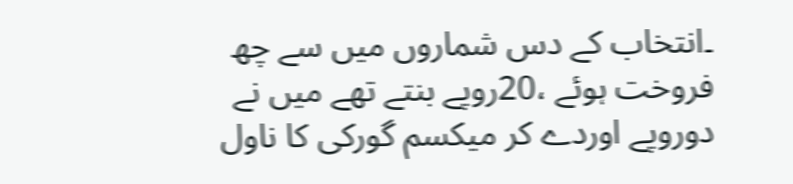۔انتخاب کے دس شماروں میں سے چھ فروخت ہوئے ،20روپے بنتے تھے میں نے دوروپے اوردے کر میکسم گورکی کا ناول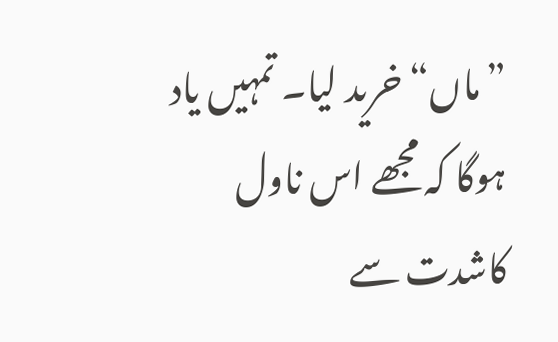”ماں“ خرید لیا۔ تمہیں یاد ہوگا کہ مجھے اس ناول کاشدت سے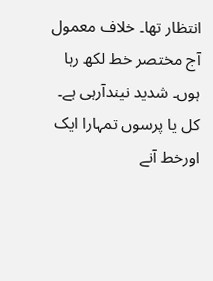انتظار تھا۔ خلاف معمول آج مختصر خط لکھ رہا ہوں۔ شدید نیندآرہی ہے۔ کل یا پرسوں تمہارا ایک اورخط آنے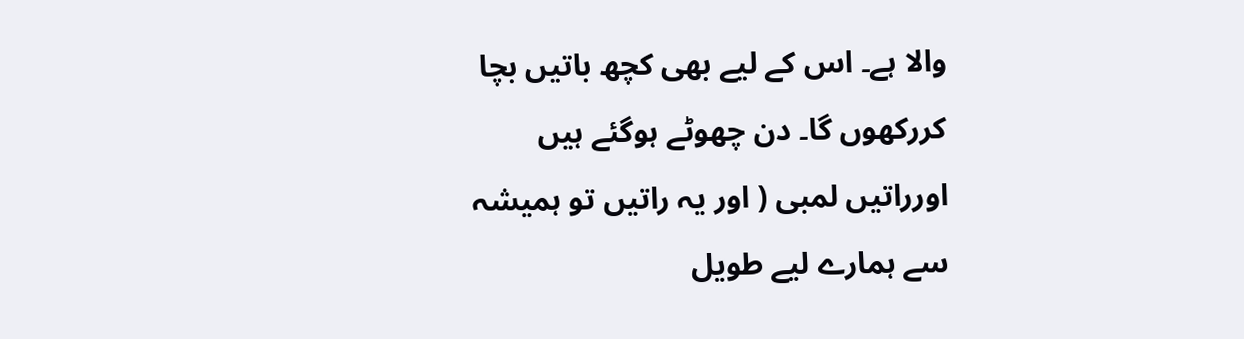والا ہے۔ اس کے لیے بھی کچھ باتیں بچا کررکھوں گا۔ دن چھوٹے ہوگئے ہیں اورراتیں لمبی ( اور یہ راتیں تو ہمیشہ سے ہمارے لیے طویل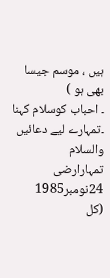ہیں ، موسم جیسا بھی ہو )
۔ احباب کوسلام کہنا ۔تمہارے لیے دعائیں
والسلام
تمہارارضی
24نومبر1985
(کل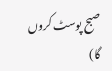صبح پوسٹ کروں گا)